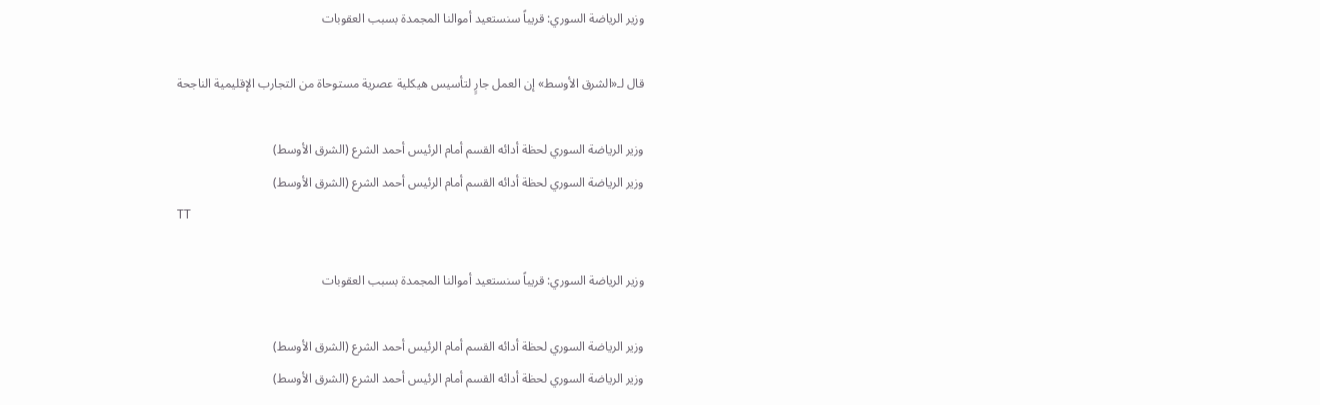وزير الرياضة السوري: قريباً سنستعيد أموالنا المجمدة بسبب العقوبات

قال لـ«الشرق الأوسط» إن العمل جارٍ لتأسيس هيكلية عصرية مستوحاة من التجارب الإقليمية الناجحة

وزير الرياضة السوري لحظة أدائه القسم أمام الرئيس أحمد الشرع (الشرق الأوسط)
وزير الرياضة السوري لحظة أدائه القسم أمام الرئيس أحمد الشرع (الشرق الأوسط)
TT

وزير الرياضة السوري: قريباً سنستعيد أموالنا المجمدة بسبب العقوبات

وزير الرياضة السوري لحظة أدائه القسم أمام الرئيس أحمد الشرع (الشرق الأوسط)
وزير الرياضة السوري لحظة أدائه القسم أمام الرئيس أحمد الشرع (الشرق الأوسط)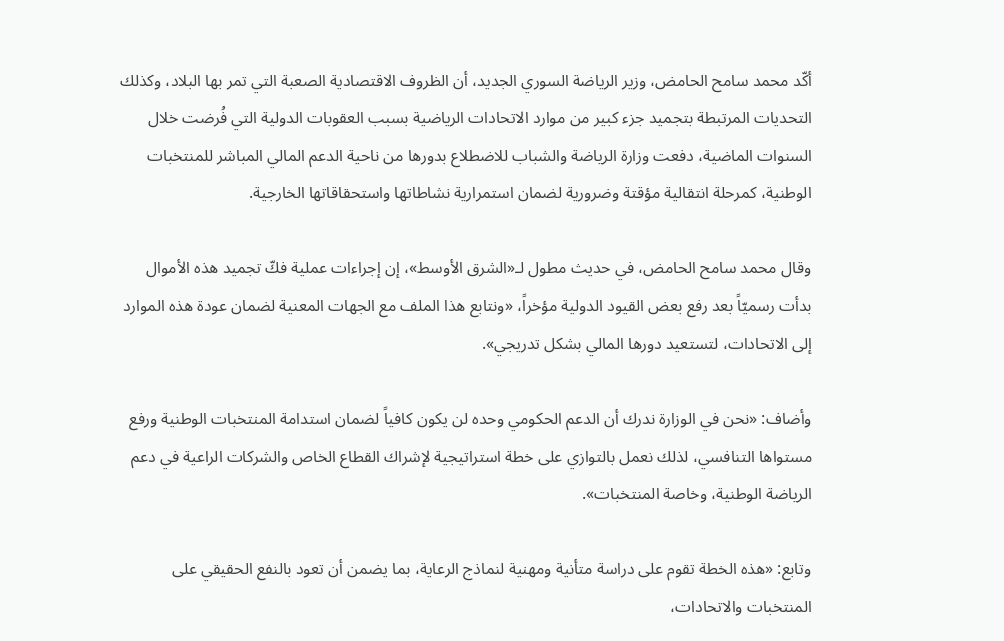أكّد محمد سامح الحامض، وزير الرياضة السوري الجديد، أن الظروف الاقتصادية الصعبة التي تمر بها البلاد، وكذلك التحديات المرتبطة بتجميد جزء كبير من موارد الاتحادات الرياضية بسبب العقوبات الدولية التي فُرضت خلال السنوات الماضية، دفعت وزارة الرياضة والشباب للاضطلاع بدورها من ناحية الدعم المالي المباشر للمنتخبات الوطنية، كمرحلة انتقالية مؤقتة وضرورية لضمان استمرارية نشاطاتها واستحقاقاتها الخارجية.

وقال محمد سامح الحامض، في حديث مطول لـ«الشرق الأوسط»، إن إجراءات عملية فكّ تجميد هذه الأموال بدأت رسميّاً بعد رفع بعض القيود الدولية مؤخراً، «ونتابع هذا الملف مع الجهات المعنية لضمان عودة هذه الموارد إلى الاتحادات، لتستعيد دورها المالي بشكل تدريجي».

وأضاف: «نحن في الوزارة ندرك أن الدعم الحكومي وحده لن يكون كافياً لضمان استدامة المنتخبات الوطنية ورفع مستواها التنافسي، لذلك نعمل بالتوازي على خطة استراتيجية لإشراك القطاع الخاص والشركات الراعية في دعم الرياضة الوطنية، وخاصة المنتخبات».

وتابع: «هذه الخطة تقوم على دراسة متأنية ومهنية لنماذج الرعاية، بما يضمن أن تعود بالنفع الحقيقي على المنتخبات والاتحادات،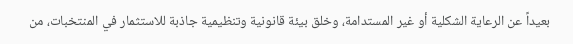بعيداً عن الرعاية الشكلية أو غير المستدامة، وخلق بيئة قانونية وتنظيمية جاذبة للاستثمار في المنتخبات، من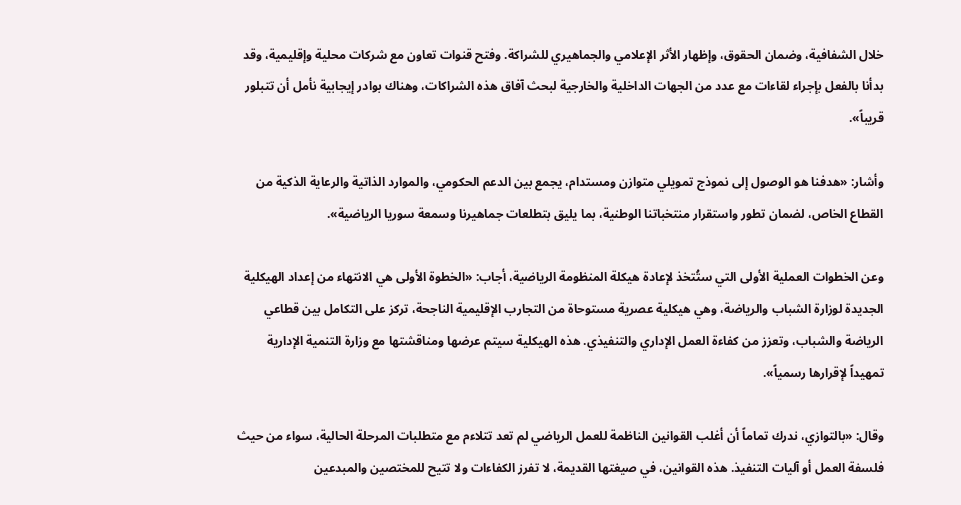خلال الشفافية، وضمان الحقوق، وإظهار الأثر الإعلامي والجماهيري للشراكة. وفتح قنوات تعاون مع شركات محلية وإقليمية، وقد بدأنا بالفعل بإجراء لقاءات مع عدد من الجهات الداخلية والخارجية لبحث آفاق هذه الشراكات، وهناك بوادر إيجابية نأمل أن تتبلور قريباً».

وأشار: «هدفنا هو الوصول إلى نموذج تمويلي متوازن ومستدام، يجمع بين الدعم الحكومي، والموارد الذاتية والرعاية الذكية من القطاع الخاص، لضمان تطور واستقرار منتخباتنا الوطنية، بما يليق بتطلعات جماهيرنا وسمعة سوريا الرياضية».

وعن الخطوات العملية الأولى التي ستُتخذ لإعادة هيكلة المنظومة الرياضية، أجاب: «الخطوة الأولى هي الانتهاء من إعداد الهيكلية الجديدة لوزارة الشباب والرياضة، وهي هيكلية عصرية مستوحاة من التجارب الإقليمية الناجحة، تركز على التكامل بين قطاعي الرياضة والشباب، وتعزز من كفاءة العمل الإداري والتنفيذي. هذه الهيكلية سيتم عرضها ومناقشتها مع وزارة التنمية الإدارية تمهيداً لإقرارها رسمياً».

وقال: «بالتوازي، ندرك تماماً أن أغلب القوانين الناظمة للعمل الرياضي لم تعد تتلاءم مع متطلبات المرحلة الحالية، سواء من حيث فلسفة العمل أو آليات التنفيذ. هذه القوانين، في صيغتها القديمة، لا تفرز الكفاءات ولا تتيح للمختصين والمبدعين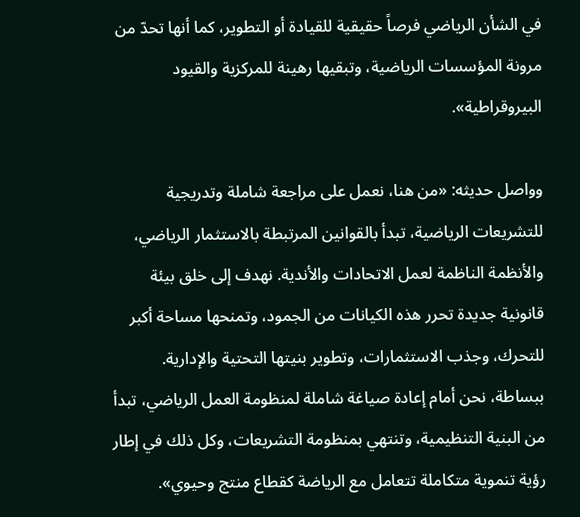في الشأن الرياضي فرصاً حقيقية للقيادة أو التطوير، كما أنها تحدّ من مرونة المؤسسات الرياضية، وتبقيها رهينة للمركزية والقيود البيروقراطية».

وواصل حديثه: «من هنا، نعمل على مراجعة شاملة وتدريجية للتشريعات الرياضية، تبدأ بالقوانين المرتبطة بالاستثمار الرياضي، والأنظمة الناظمة لعمل الاتحادات والأندية. نهدف إلى خلق بيئة قانونية جديدة تحرر هذه الكيانات من الجمود، وتمنحها مساحة أكبر للتحرك، وجذب الاستثمارات، وتطوير بنيتها التحتية والإدارية. ببساطة، نحن أمام إعادة صياغة شاملة لمنظومة العمل الرياضي، تبدأ من البنية التنظيمية، وتنتهي بمنظومة التشريعات، وكل ذلك في إطار رؤية تنموية متكاملة تتعامل مع الرياضة كقطاع منتج وحيوي».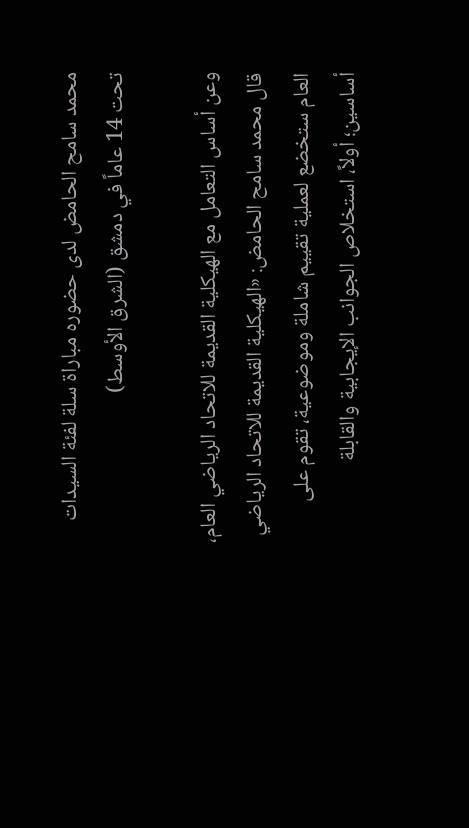محمد سامح الحامض لدى حضوره مباراة سلة لفئة السيدات تحت 14 عاماً في دمشق (الشرق الأوسط)

وعن أساس التعامل مع الهيكلية القديمة للاتحاد الرياضي العام، قال محمد سامح الحامض: «الهيكلية القديمة للاتحاد الرياضي العام ستخضع لعملية تقييم شاملة وموضوعية، تقوم على أساسين؛ أولاً، استخلاص الجوانب الإيجابية والقابلة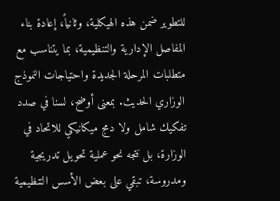للتطوير ضمن هذه الهيكلية، وثانياً، إعادة بناء المفاصل الإدارية والتنظيمية، بما يتناسب مع متطلبات المرحلة الجديدة واحتياجات النموذج الوزاري الحديث. بمعنى أوضح، لسنا في صدد تفكيك شامل ولا دمج ميكانيكي للاتحاد في الوزارة، بل نتجه نحو عملية تحويل تدريجية ومدروسة، تبقي على بعض الأسس التنظيمية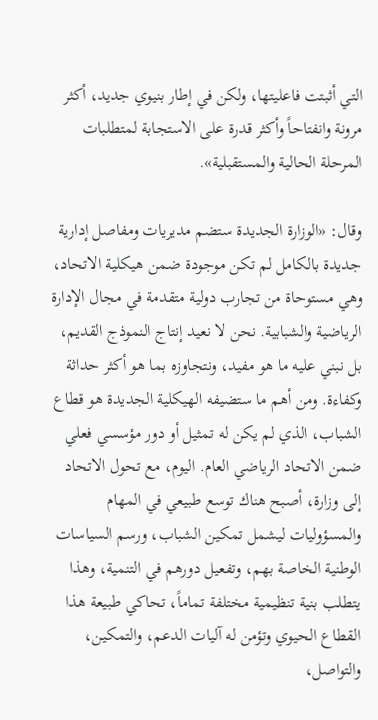التي أثبتت فاعليتها، ولكن في إطار بنيوي جديد، أكثر مرونة وانفتاحاً وأكثر قدرة على الاستجابة لمتطلبات المرحلة الحالية والمستقبلية».

وقال: «الوزارة الجديدة ستضم مديريات ومفاصل إدارية جديدة بالكامل لم تكن موجودة ضمن هيكلية الاتحاد، وهي مستوحاة من تجارب دولية متقدمة في مجال الإدارة الرياضية والشبابية. نحن لا نعيد إنتاج النموذج القديم، بل نبني عليه ما هو مفيد، ونتجاوزه بما هو أكثر حداثة وكفاءة. ومن أهم ما ستضيفه الهيكلية الجديدة هو قطاع الشباب، الذي لم يكن له تمثيل أو دور مؤسسي فعلي ضمن الاتحاد الرياضي العام. اليوم، مع تحول الاتحاد إلى وزارة، أصبح هناك توسع طبيعي في المهام والمسؤوليات ليشمل تمكين الشباب، ورسم السياسات الوطنية الخاصة بهم، وتفعيل دورهم في التنمية، وهذا يتطلب بنية تنظيمية مختلفة تماماً، تحاكي طبيعة هذا القطاع الحيوي وتؤمن له آليات الدعم، والتمكين، والتواصل،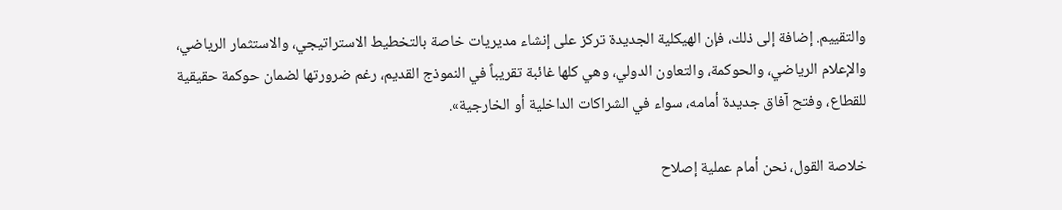والتقييم. إضافة إلى ذلك، فإن الهيكلية الجديدة تركز على إنشاء مديريات خاصة بالتخطيط الاستراتيجي، والاستثمار الرياضي، والإعلام الرياضي، والحوكمة، والتعاون الدولي، وهي كلها غائبة تقريباً في النموذج القديم، رغم ضرورتها لضمان حوكمة حقيقية للقطاع، وفتح آفاق جديدة أمامه، سواء في الشراكات الداخلية أو الخارجية».

خلاصة القول، نحن أمام عملية إصلاح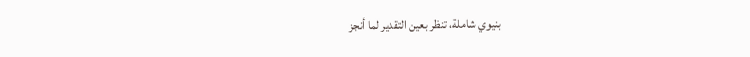بنيوي شاملة، تنظر بعين التقدير لما أنجز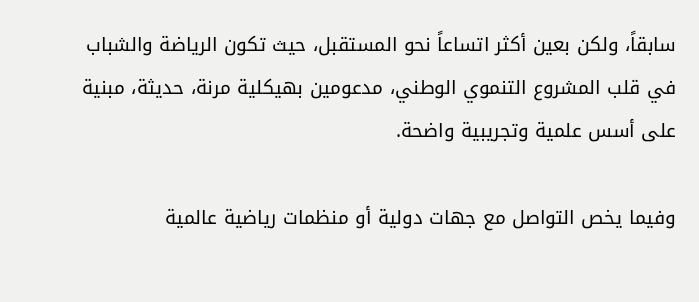سابقاً، ولكن بعين أكثر اتساعاً نحو المستقبل، حيث تكون الرياضة والشباب في قلب المشروع التنموي الوطني، مدعومين بهيكلية مرنة، حديثة، مبنية على أسس علمية وتجريبية واضحة.

وفيما يخص التواصل مع جهات دولية أو منظمات رياضية عالمية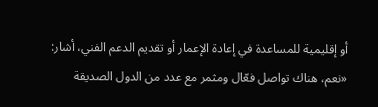أو إقليمية للمساعدة في إعادة الإعمار أو تقديم الدعم الفني، أشار: «نعم، هناك تواصل فعّال ومثمر مع عدد من الدول الصديقة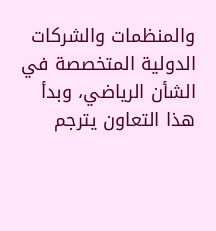والمنظمات والشركات الدولية المتخصصة في الشأن الرياضي، وبدأ هذا التعاون يترجم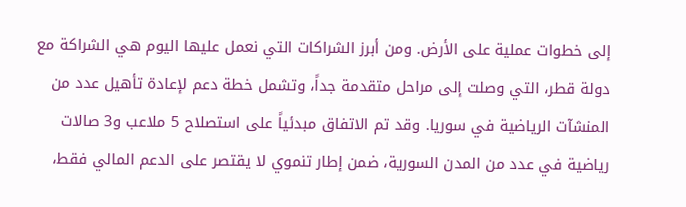إلى خطوات عملية على الأرض. ومن أبرز الشراكات التي نعمل عليها اليوم هي الشراكة مع دولة قطر، التي وصلت إلى مراحل متقدمة جداً، وتشمل خطة دعم لإعادة تأهيل عدد من المنشآت الرياضية في سوريا. وقد تم الاتفاق مبدئياً على استصلاح 5 ملاعب و3 صالات رياضية في عدد من المدن السورية، ضمن إطار تنموي لا يقتصر على الدعم المالي فقط،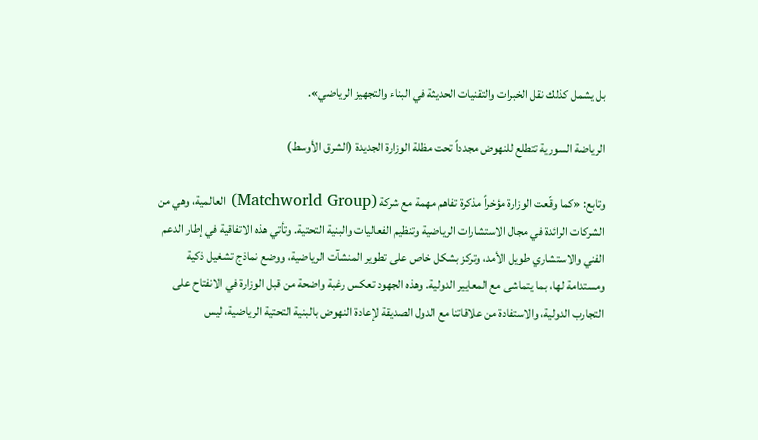بل يشمل كذلك نقل الخبرات والتقنيات الحديثة في البناء والتجهيز الرياضي».

الرياضة السورية تتطلع للنهوض مجدداً تحت مظلة الوزارة الجديدة (الشرق الأوسط)

وتابع: «كما وقّعت الوزارة مؤخراً مذكرة تفاهم مهمة مع شركة (Matchworld Group) العالمية، وهي من الشركات الرائدة في مجال الاستشارات الرياضية وتنظيم الفعاليات والبنية التحتية. وتأتي هذه الاتفاقية في إطار الدعم الفني والاستشاري طويل الأمد، وتركز بشكل خاص على تطوير المنشآت الرياضية، ووضع نماذج تشغيل ذكية ومستدامة لها، بما يتماشى مع المعايير الدولية. وهذه الجهود تعكس رغبة واضحة من قبل الوزارة في الانفتاح على التجارب الدولية، والاستفادة من علاقاتنا مع الدول الصديقة لإعادة النهوض بالبنية التحتية الرياضية، ليس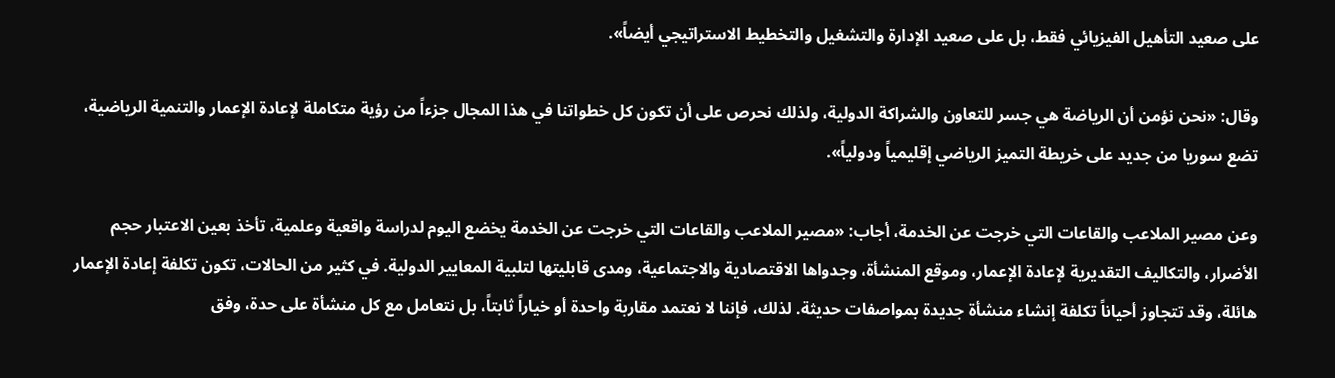على صعيد التأهيل الفيزيائي فقط، بل على صعيد الإدارة والتشغيل والتخطيط الاستراتيجي أيضاً».

وقال: «نحن نؤمن أن الرياضة هي جسر للتعاون والشراكة الدولية، ولذلك نحرص على أن تكون كل خطواتنا في هذا المجال جزءاً من رؤية متكاملة لإعادة الإعمار والتنمية الرياضية، تضع سوريا من جديد على خريطة التميز الرياضي إقليمياً ودولياً».

وعن مصير الملاعب والقاعات التي خرجت عن الخدمة، أجاب: «مصير الملاعب والقاعات التي خرجت عن الخدمة يخضع اليوم لدراسة واقعية وعلمية، تأخذ بعين الاعتبار حجم الأضرار، والتكاليف التقديرية لإعادة الإعمار، وموقع المنشأة، وجدواها الاقتصادية والاجتماعية، ومدى قابليتها لتلبية المعايير الدولية. في كثير من الحالات، تكون تكلفة إعادة الإعمار هائلة، وقد تتجاوز أحياناً تكلفة إنشاء منشأة جديدة بمواصفات حديثة. لذلك، فإننا لا نعتمد مقاربة واحدة أو خياراً ثابتاً، بل نتعامل مع كل منشأة على حدة، وفق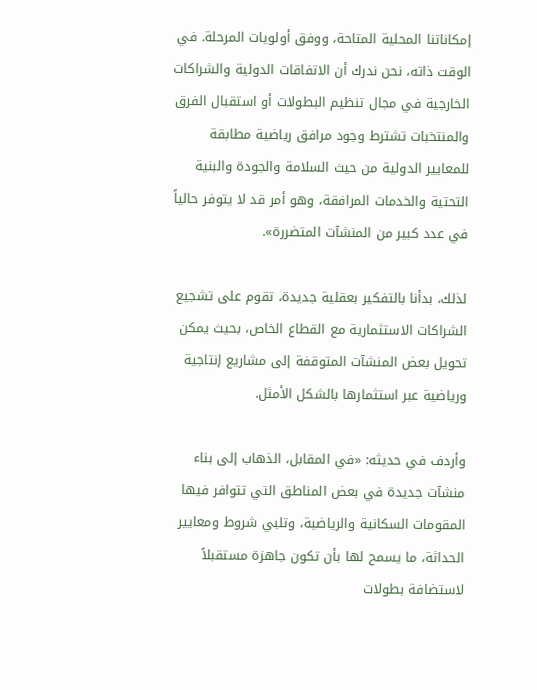إمكاناتنا المحلية المتاحة، ووفق أولويات المرحلة. في الوقت ذاته، نحن ندرك أن الاتفاقات الدولية والشراكات الخارجية في مجال تنظيم البطولات أو استقبال الفرق والمنتخبات تشترط وجود مرافق رياضية مطابقة للمعايير الدولية من حيث السلامة والجودة والبنية التحتية والخدمات المرافقة، وهو أمر قد لا يتوفر حالياً في عدد كبير من المنشآت المتضررة».

لذلك، بدأنا بالتفكير بعقلية جديدة، تقوم على تشجيع الشراكات الاستثمارية مع القطاع الخاص، بحيث يمكن تحويل بعض المنشآت المتوقفة إلى مشاريع إنتاجية ورياضية عبر استثمارها بالشكل الأمثل.

وأردف في حديثه: «في المقابل، الذهاب إلى بناء منشآت جديدة في بعض المناطق التي تتوافر فيها المقومات السكانية والرياضية، وتلبي شروط ومعايير الحداثة، ما يسمح لها بأن تكون جاهزة مستقبلاً لاستضافة بطولات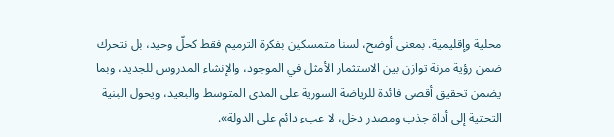محلية وإقليمية. بمعنى أوضح، لسنا متمسكين بفكرة الترميم فقط كحلّ وحيد، بل نتحرك ضمن رؤية مرنة توازن بين الاستثمار الأمثل في الموجود، والإنشاء المدروس للجديد، وبما يضمن تحقيق أقصى فائدة للرياضة السورية على المدى المتوسط والبعيد، ويحول البنية التحتية إلى أداة جذب ومصدر دخل، لا عبء دائم على الدولة».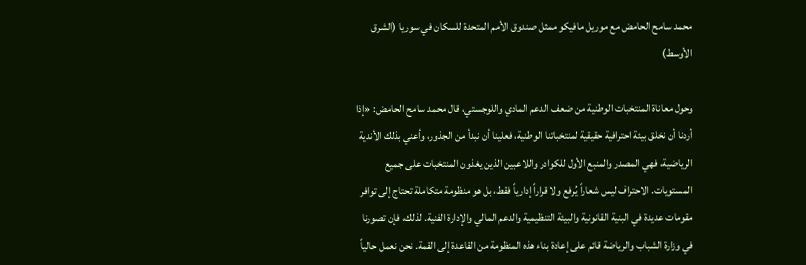محمد سامح الحامض مع موريل مافيكو ممثل صندوق الأمم المتحدة للسكان في سوريا (الشرق الأوسط)

وحول معاناة المنتخبات الوطنية من ضعف الدعم المادي واللوجستي، قال محمد سامح الحامض: «إذا أردنا أن نخلق بيئة احترافية حقيقية لمنتخباتنا الوطنية، فعلينا أن نبدأ من الجذور، وأعني بذلك الأندية الرياضية، فهي المصدر والمنبع الأول للكوادر واللاعبين الذين يغذون المنتخبات على جميع المستويات. الاحتراف ليس شعاراً يُرفع ولا قراراً إدارياً فقط، بل هو منظومة متكاملة تحتاج إلى توافر مقومات عديدة في البنية القانونية والبيئة التنظيمية والدعم المالي والإدارة الفنية. لذلك، فإن تصورنا في وزارة الشباب والرياضة قائم على إعادة بناء هذه المنظومة من القاعدة إلى القمة. نحن نعمل حالياً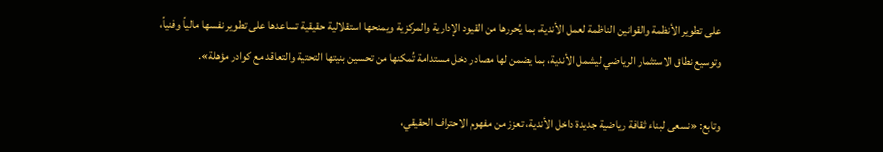على تطوير الأنظمة والقوانين الناظمة لعمل الأندية، بما يُحررها من القيود الإدارية والمركزية ويمنحها استقلالية حقيقية تساعدها على تطوير نفسها مالياً وفنياً، وتوسيع نطاق الاستثمار الرياضي ليشمل الأندية، بما يضمن لها مصادر دخل مستدامة تُمكنها من تحسين بنيتها التحتية والتعاقد مع كوادر مؤهلة».

وتابع: «نسعى لبناء ثقافة رياضية جديدة داخل الأندية، تعزز من مفهوم الاحتراف الحقيقي،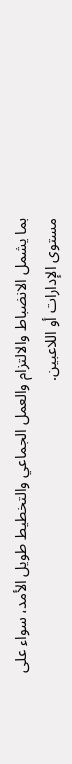بما يشمل الانضباط والالتزام والعمل الجماعي والتخطيط طويل الأمد، سواء على مستوى الإدارات أو اللاعبين.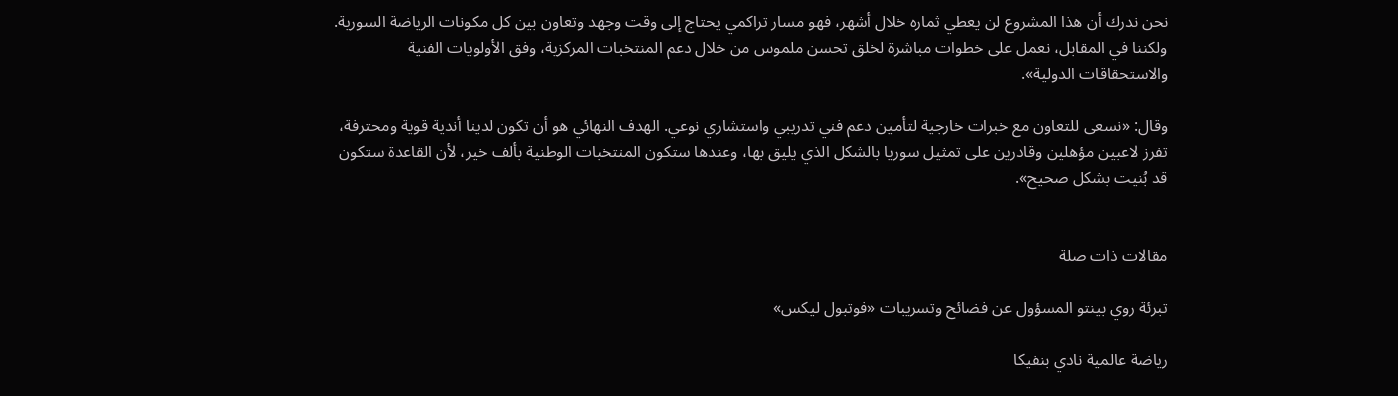نحن ندرك أن هذا المشروع لن يعطي ثماره خلال أشهر، فهو مسار تراكمي يحتاج إلى وقت وجهد وتعاون بين كل مكونات الرياضة السورية. ولكننا في المقابل، نعمل على خطوات مباشرة لخلق تحسن ملموس من خلال دعم المنتخبات المركزية، وفق الأولويات الفنية والاستحقاقات الدولية».

وقال: «نسعى للتعاون مع خبرات خارجية لتأمين دعم فني تدريبي واستشاري نوعي. الهدف النهائي هو أن تكون لدينا أندية قوية ومحترفة، تفرز لاعبين مؤهلين وقادرين على تمثيل سوريا بالشكل الذي يليق بها، وعندها ستكون المنتخبات الوطنية بألف خير، لأن القاعدة ستكون قد بُنيت بشكل صحيح».


مقالات ذات صلة

تبرئة روي بينتو المسؤول عن فضائح وتسريبات «فوتبول ليكس»

رياضة عالمية نادي بنفيكا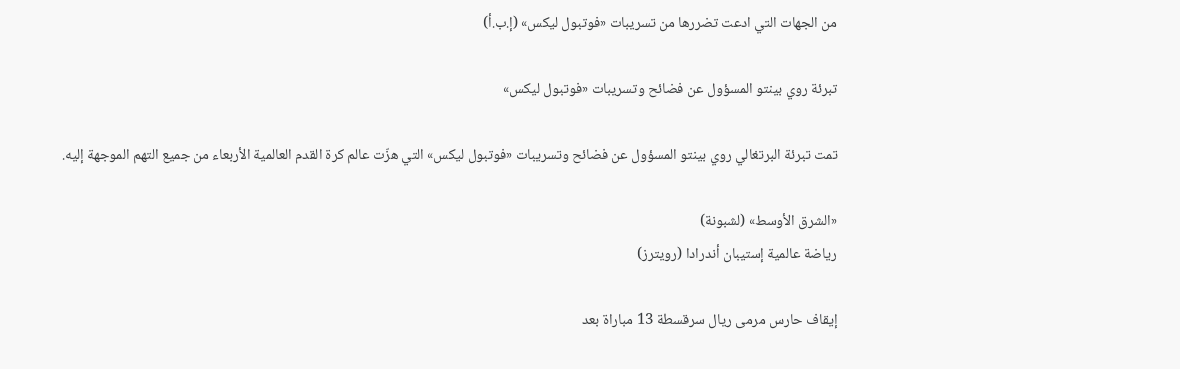من الجهات التي ادعت تضررها من تسريبات «فوتبول ليكس» (إ.ب.أ)

تبرئة روي بينتو المسؤول عن فضائح وتسريبات «فوتبول ليكس»

تمت تبرئة البرتغالي روي بينتو المسؤول عن فضائح وتسريبات «فوتبول ليكس» التي هزّت عالم كرة القدم العالمية الأربعاء من جميع التهم الموجهة إليه.

«الشرق الأوسط» (لشبونة)
رياضة عالمية إستيبان أندرادا (رويترز)

إيقاف حارس مرمى ريال سرقسطة 13 مباراة بعد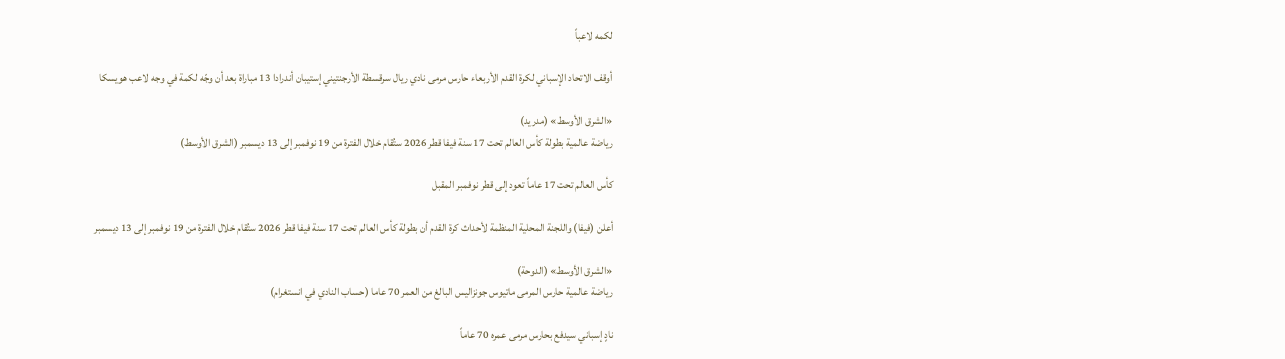لكمه لاعباً

أوقف الاتحاد الإسباني لكرة القدم الأربعاء حارس مرمى نادي ريال سرقسطة الأرجنتيني إستيبان أندرادا 13 مباراة بعد أن وجّه لكمة في وجه لاعب هويسكا

«الشرق الأوسط» (مدريد)
رياضة عالمية بطولة كأس العالم تحت 17 سنة فيفا قطر 2026 ستُقام خلال الفترة من 19 نوفمبر إلى 13 ديسمبر (الشرق الأوسط)

كأس العالم تحت 17 عاماً تعود إلى قطر نوفمبر المقبل

أعلن (فيفا) واللجنة المحلية المنظمة لأحداث كرة القدم أن بطولة كأس العالم تحت 17 سنة فيفا قطر 2026 ستُقام خلال الفترة من 19 نوفمبر إلى 13 ديسمبر

«الشرق الأوسط» (الدوحة)
رياضة عالمية حارس المرمى ماتيوس جونزاليس البالغ من العمر 70 عاما (حساب النادي في انستغرام)

نادٍ إسباني سيدفع بحارس مرمى عمره 70 عاماً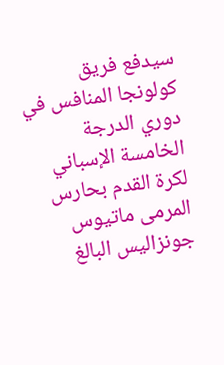سيدفع فريق كولونجا المنافس في دوري الدرجة الخامسة الإسباني لكرة القدم بحارس المرمى ماتيوس جونزاليس البالغ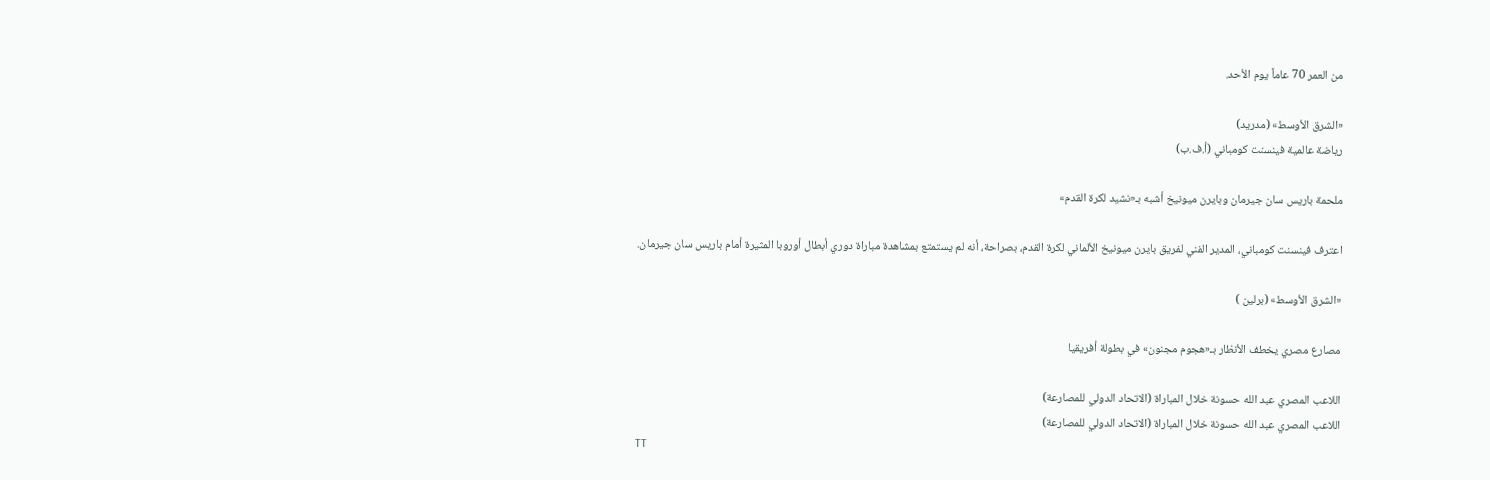من العمر 70 عاماً يوم الأحد.

«الشرق الأوسط» (مدريد)
رياضة عالمية فينسنت كومباني (أ.ف.ب)

ملحمة باريس سان جيرمان وبايرن ميونيخ أشبه بـ«نشيد لكرة القدم»

اعترف فينسنت كومباني، المدير الفني لفريق بايرن ميونيخ الألماني لكرة القدم، بصراحة، أنه لم يستمتع بمشاهدة مباراة دوري أبطال أوروبا المثيرة أمام باريس سان جيرمان.

«الشرق الأوسط» (برلين )

مصارع مصري يخطف الأنظار بـ«هجوم مجنون» في بطولة أفريقيا

اللاعب المصري عبد الله حسونة خلال المباراة (الاتحاد الدولي للمصارعة)
اللاعب المصري عبد الله حسونة خلال المباراة (الاتحاد الدولي للمصارعة)
TT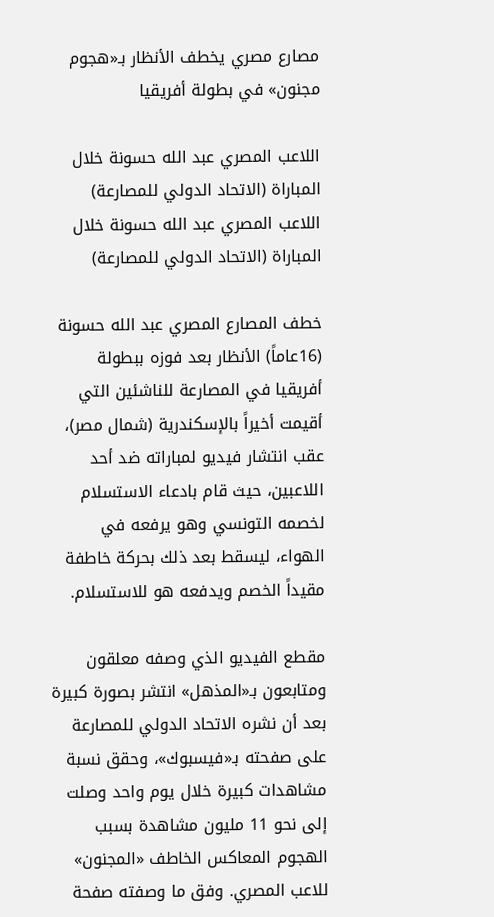مصارع مصري يخطف الأنظار بـ«هجوم مجنون» في بطولة أفريقيا

اللاعب المصري عبد الله حسونة خلال المباراة (الاتحاد الدولي للمصارعة)
اللاعب المصري عبد الله حسونة خلال المباراة (الاتحاد الدولي للمصارعة)

خطف المصارع المصري عبد الله حسونة (16عاماً) الأنظار بعد فوزه ببطولة أفريقيا في المصارعة للناشئين التي أقيمت أخيراً بالإسكندرية (شمال مصر)، عقب انتشار فيديو لمباراته ضد أحد اللاعبين، حيث قام بادعاء الاستسلام لخصمه التونسي وهو يرفعه في الهواء، ليسقط بعد ذلك بحركة خاطفة مقيداً الخصم ويدفعه هو للاستسلام.

مقطع الفيديو الذي وصفه معلقون ومتابعون بـ«المذهل» انتشر بصورة كبيرة بعد أن نشره الاتحاد الدولي للمصارعة على صفحته بـ«فيسبوك»، وحقق نسبة مشاهدات كبيرة خلال يوم واحد وصلت إلى نحو 11 مليون مشاهدة بسبب الهجوم المعاكس الخاطف «المجنون» للاعب المصري. وفق ما وصفته صفحة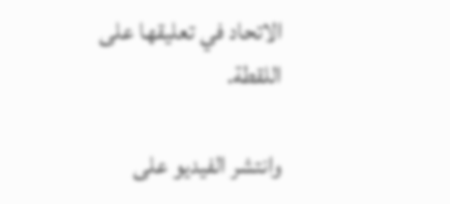الاتحاد في تعليقها على اللقطة.

وانتشر الفيديو على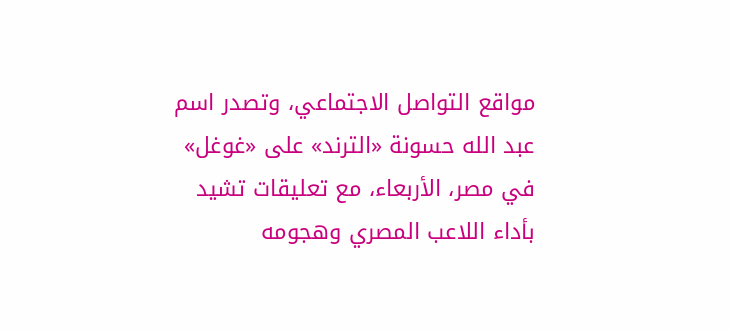مواقع التواصل الاجتماعي، وتصدر اسم عبد الله حسونة «الترند» على «غوغل» في مصر، الأربعاء، مع تعليقات تشيد بأداء اللاعب المصري وهجومه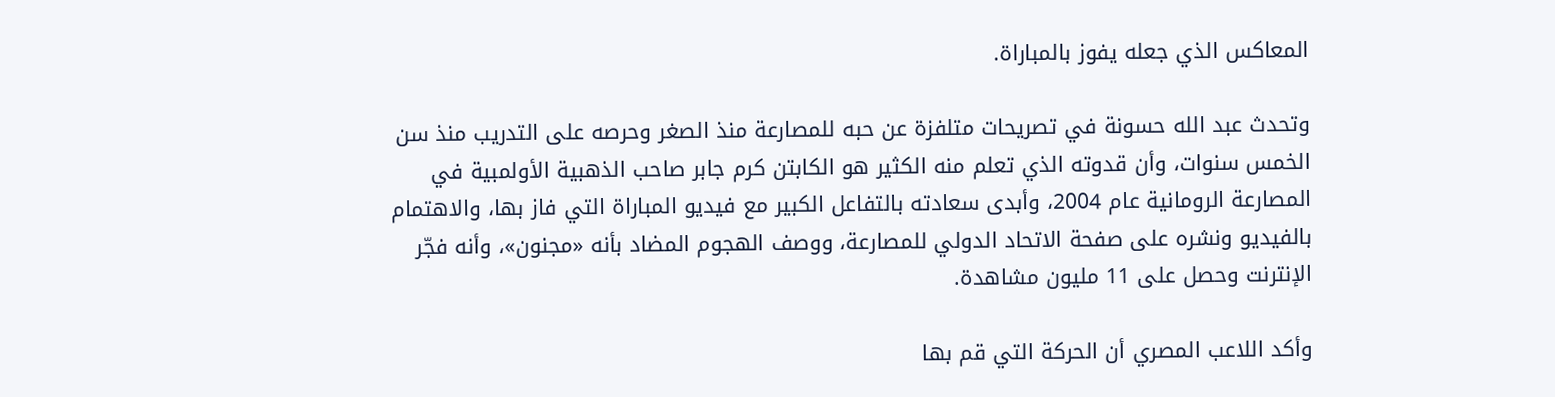المعاكس الذي جعله يفوز بالمباراة.

وتحدث عبد الله حسونة في تصريحات متلفزة عن حبه للمصارعة منذ الصغر وحرصه على التدريب منذ سن الخمس سنوات، وأن قدوته الذي تعلم منه الكثير هو الكابتن كرم جابر صاحب الذهبية الأولمبية في المصارعة الرومانية عام 2004، وأبدى سعادته بالتفاعل الكبير مع فيديو المباراة التي فاز بها، والاهتمام بالفيديو ونشره على صفحة الاتحاد الدولي للمصارعة، ووصف الهجوم المضاد بأنه «مجنون»، وأنه فجّر الإنترنت وحصل على 11 مليون مشاهدة.

وأكد اللاعب المصري أن الحركة التي قم بها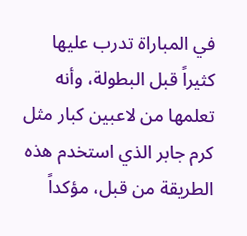في المباراة تدرب عليها كثيراً قبل البطولة، وأنه تعلمها من لاعبين كبار مثل كرم جابر الذي استخدم هذه الطريقة من قبل، مؤكداً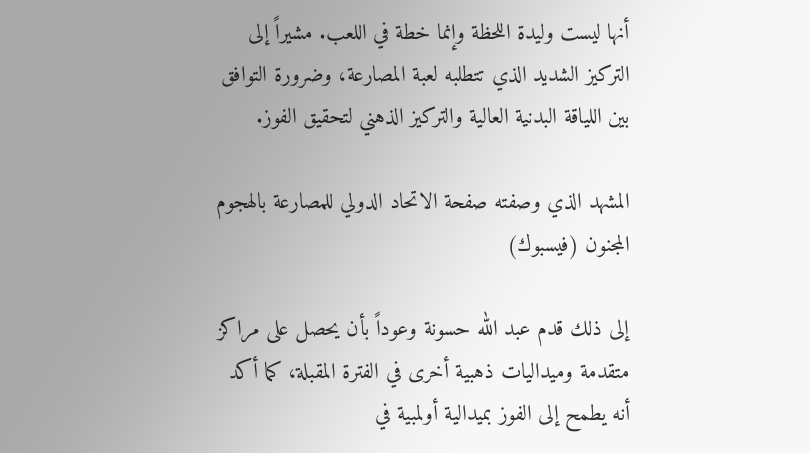أنها ليست وليدة اللحظة وإنما خطة في اللعب. مشيراً إلى التركيز الشديد الذي تتطلبه لعبة المصارعة، وضرورة التوافق بين اللياقة البدنية العالية والتركيز الذهني لتحقيق الفوز.

المشهد الذي وصفته صفحة الاتحاد الدولي للمصارعة بالهجوم المجنون (فيسبوك)

إلى ذلك قدم عبد الله حسونة وعوداً بأن يحصل على مراكز متقدمة وميداليات ذهبية أخرى في الفترة المقبلة، كما أكد أنه يطمح إلى الفوز بميدالية أولمبية في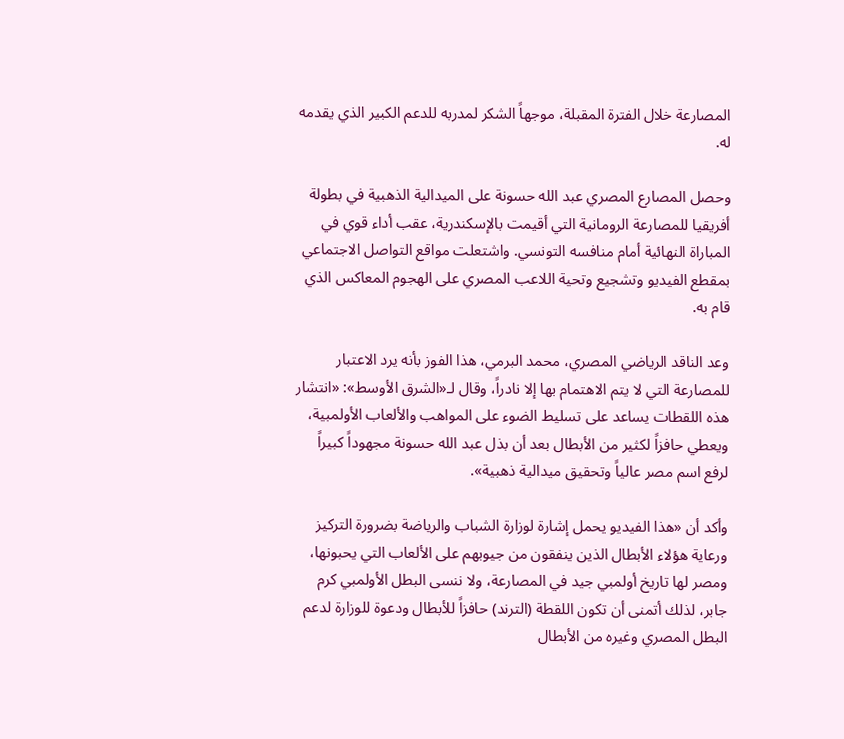المصارعة خلال الفترة المقبلة، موجهاً الشكر لمدربه للدعم الكبير الذي يقدمه له.

وحصل المصارع المصري عبد الله حسونة على الميدالية الذهبية في بطولة أفريقيا للمصارعة الرومانية التي أقيمت بالإسكندرية، عقب أداء قوي في المباراة النهائية أمام منافسه التونسي. واشتعلت مواقع التواصل الاجتماعي بمقطع الفيديو وتشجيع وتحية اللاعب المصري على الهجوم المعاكس الذي قام به.

وعد الناقد الرياضي المصري، محمد البرمي، هذا الفوز بأنه يرد الاعتبار للمصارعة التي لا يتم الاهتمام بها إلا نادراً، وقال لـ«الشرق الأوسط»: «انتشار هذه اللقطات يساعد على تسليط الضوء على المواهب والألعاب الأولمبية، ويعطي حافزاً لكثير من الأبطال بعد أن بذل عبد الله حسونة مجهوداً كبيراً لرفع اسم مصر عالياً وتحقيق ميدالية ذهبية».

وأكد أن «هذا الفيديو يحمل إشارة لوزارة الشباب والرياضة بضرورة التركيز ورعاية هؤلاء الأبطال الذين ينفقون من جيوبهم على الألعاب التي يحبونها، ومصر لها تاريخ أولمبي جيد في المصارعة، ولا ننسى البطل الأولمبي كرم جابر، لذلك أتمنى أن تكون اللقطة (الترند) حافزاً للأبطال ودعوة للوزارة لدعم البطل المصري وغيره من الأبطال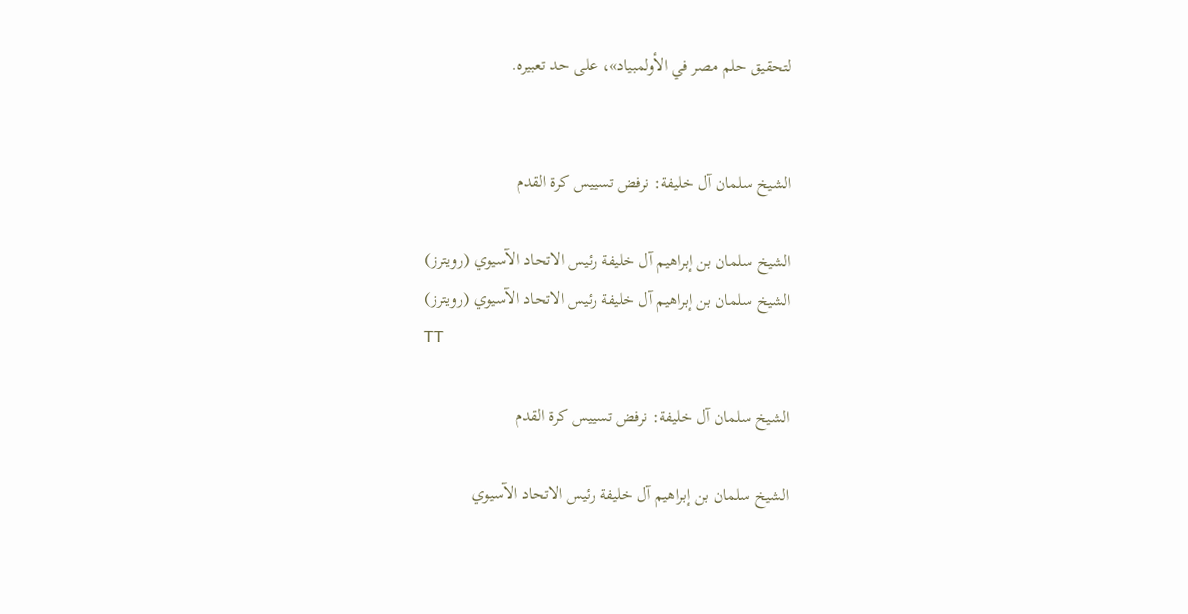لتحقيق حلم مصر في الأولمبياد»، على حد تعبيره.


الشيخ سلمان آل خليفة: نرفض تسييس كرة القدم

الشيخ سلمان بن إبراهيم آل خليفة رئيس الاتحاد الآسيوي (رويترز)
الشيخ سلمان بن إبراهيم آل خليفة رئيس الاتحاد الآسيوي (رويترز)
TT

الشيخ سلمان آل خليفة: نرفض تسييس كرة القدم

الشيخ سلمان بن إبراهيم آل خليفة رئيس الاتحاد الآسيوي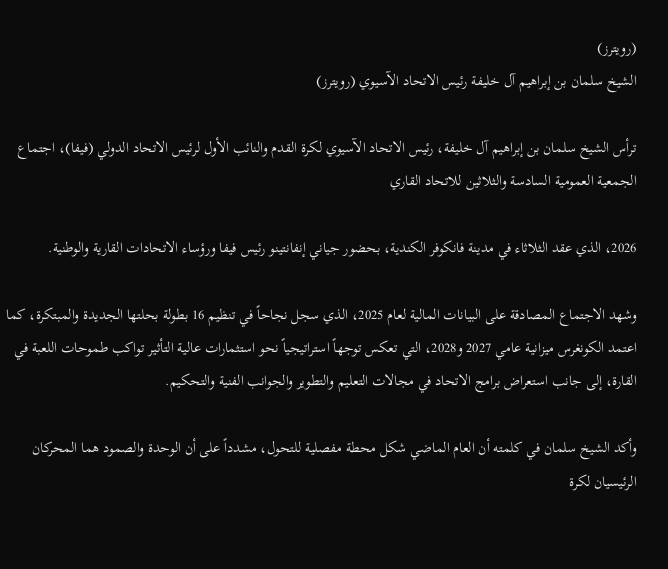(رويترز)
الشيخ سلمان بن إبراهيم آل خليفة رئيس الاتحاد الآسيوي (رويترز)

ترأس الشيخ سلمان بن إبراهيم آل خليفة، رئيس الاتحاد الآسيوي لكرة القدم والنائب الأول لرئيس الاتحاد الدولي (فيفا)، اجتماع الجمعية العمومية السادسة والثلاثين للاتحاد القاري

2026، الذي عقد الثلاثاء في مدينة فانكوفر الكندية، بحضور جياني إنفانتينو رئيس فيفا ورؤساء الاتحادات القارية والوطنية.

وشهد الاجتماع المصادقة على البيانات المالية لعام 2025، الذي سجل نجاحاً في تنظيم 16 بطولة بحلتها الجديدة والمبتكرة، كما اعتمد الكونغرس ميزانية عامي 2027 و2028، التي تعكس توجهاً استراتيجياً نحو استثمارات عالية التأثير تواكب طموحات اللعبة في القارة، إلى جانب استعراض برامج الاتحاد في مجالات التعليم والتطوير والجوانب الفنية والتحكيم.

وأكد الشيخ سلمان في كلمته أن العام الماضي شكل محطة مفصلية للتحول، مشدداً على أن الوحدة والصمود هما المحركان الرئيسيان لكرة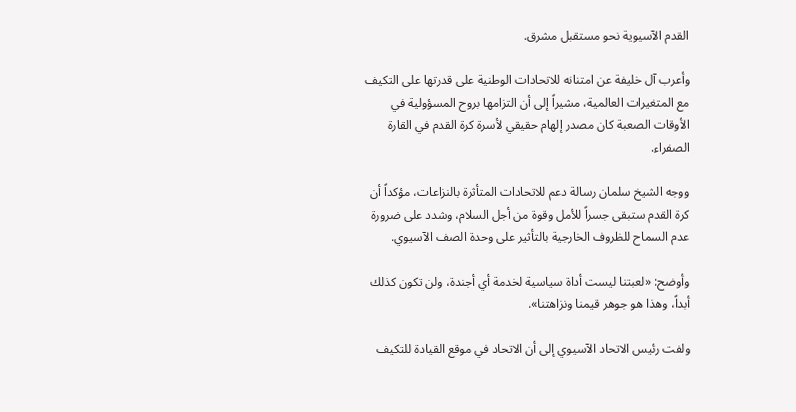القدم الآسيوية نحو مستقبل مشرق.

وأعرب آل خليفة عن امتنانه للاتحادات الوطنية على قدرتها على التكيف مع المتغيرات العالمية، مشيراً إلى أن التزامها بروح المسؤولية في الأوقات الصعبة كان مصدر إلهام حقيقي لأسرة كرة القدم في القارة الصفراء.

ووجه الشيخ سلمان رسالة دعم للاتحادات المتأثرة بالنزاعات، مؤكداً أن كرة القدم ستبقى جسراً للأمل وقوة من أجل السلام، وشدد على ضرورة عدم السماح للظروف الخارجية بالتأثير على وحدة الصف الآسيوي.

وأوضح: «لعبتنا ليست أداة سياسية لخدمة أي أجندة، ولن تكون كذلك أبداً، وهذا هو جوهر قيمنا ونزاهتنا».

ولفت رئيس الاتحاد الآسيوي إلى أن الاتحاد في موقع القيادة للتكيف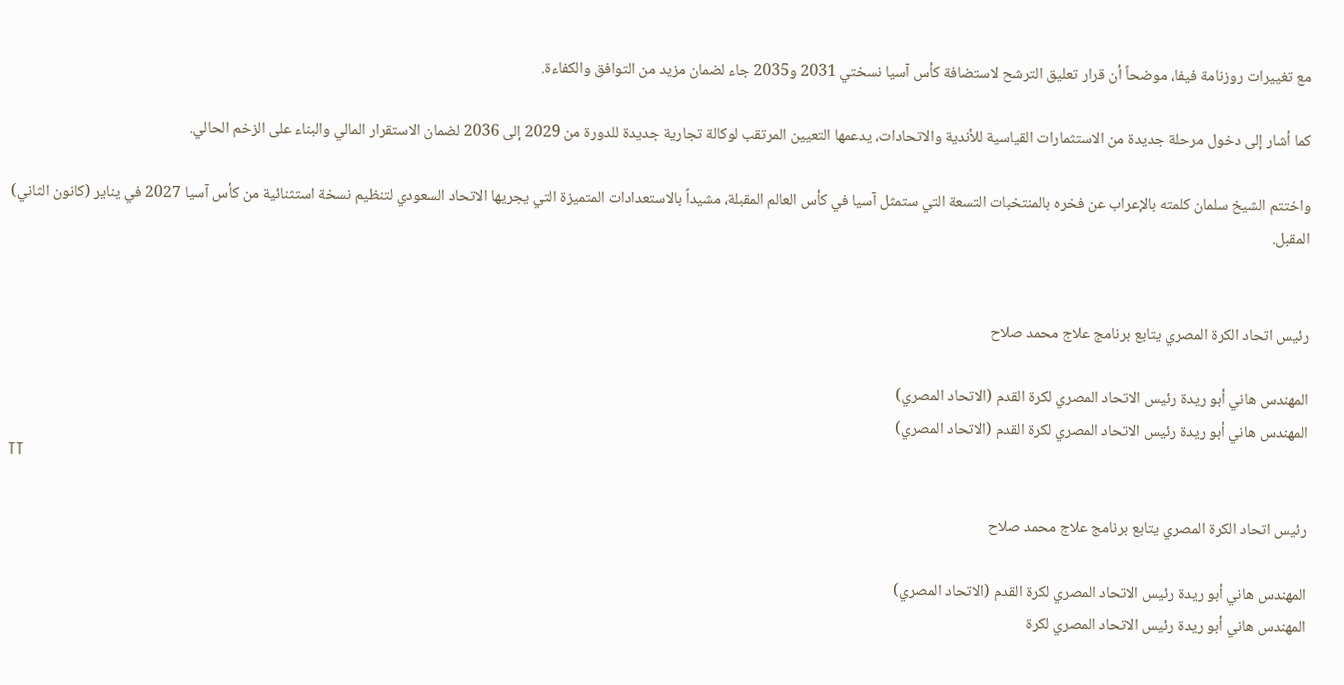مع تغييرات روزنامة فيفا، موضحاً أن قرار تعليق الترشح لاستضافة كأس آسيا نسختي 2031 و2035 جاء لضمان مزيد من التوافق والكفاءة.

كما أشار إلى دخول مرحلة جديدة من الاستثمارات القياسية للأندية والاتحادات، يدعمها التعيين المرتقب لوكالة تجارية جديدة للدورة من 2029 إلى 2036 لضمان الاستقرار المالي والبناء على الزخم الحالي.

واختتم الشيخ سلمان كلمته بالإعراب عن فخره بالمنتخبات التسعة التي ستمثل آسيا في كأس العالم المقبلة، مشيداً بالاستعدادات المتميزة التي يجريها الاتحاد السعودي لتنظيم نسخة استثنائية من كأس آسيا 2027 في يناير (كانون الثاني) المقبل.


رئيس اتحاد الكرة المصري يتابع برنامج علاج محمد صلاح

المهندس هاني أبو ريدة رئيس الاتحاد المصري لكرة القدم (الاتحاد المصري)
المهندس هاني أبو ريدة رئيس الاتحاد المصري لكرة القدم (الاتحاد المصري)
TT

رئيس اتحاد الكرة المصري يتابع برنامج علاج محمد صلاح

المهندس هاني أبو ريدة رئيس الاتحاد المصري لكرة القدم (الاتحاد المصري)
المهندس هاني أبو ريدة رئيس الاتحاد المصري لكرة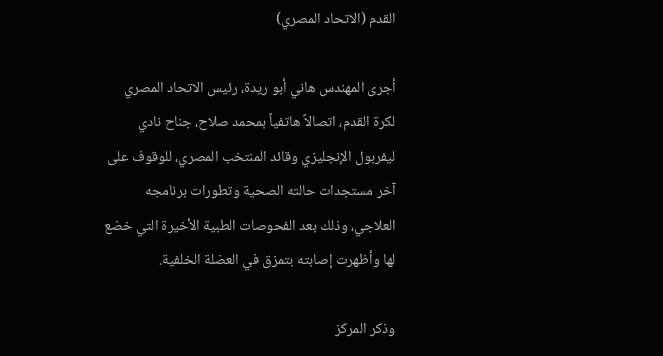القدم (الاتحاد المصري)

أجرى المهندس هاني أبو ريدة، رئيس الاتحاد المصري لكرة القدم، اتصالاً هاتفياً بمحمد صلاح، جناح نادي ليفربول الإنجليزي وقائد المنتخب المصري، للوقوف على آخر مستجدات حالته الصحية وتطورات برنامجه العلاجي، وذلك بعد الفحوصات الطبية الأخيرة التي خضع لها وأظهرت إصابته بتمزق في العضلة الخلفية.

وذكر المركز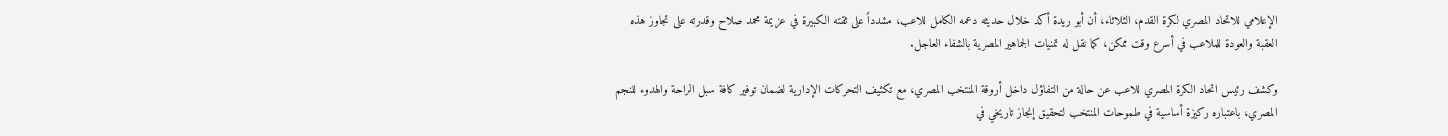الإعلامي للاتحاد المصري لكرة القدم، الثلاثاء، أن أبو ريدة أكد خلال حديثه دعمه الكامل للاعب، مشدداً على ثقته الكبيرة في عزيمة محمد صلاح وقدرته على تجاوز هذه العقبة والعودة للملاعب في أسرع وقت ممكن، كما نقل له تمنيات الجماهير المصرية بالشفاء العاجل.

وكشف رئيس اتحاد الكرة المصري للاعب عن حالة من التفاؤل داخل أروقة المنتخب المصري، مع تكثيف التحركات الإدارية لضمان توفير كافة سبل الراحة والهدوء للنجم المصري، باعتباره ركيزة أساسية في طموحات المنتخب لتحقيق إنجاز تاريخي في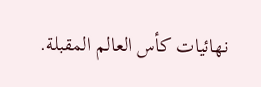نهائيات كأس العالم المقبلة.